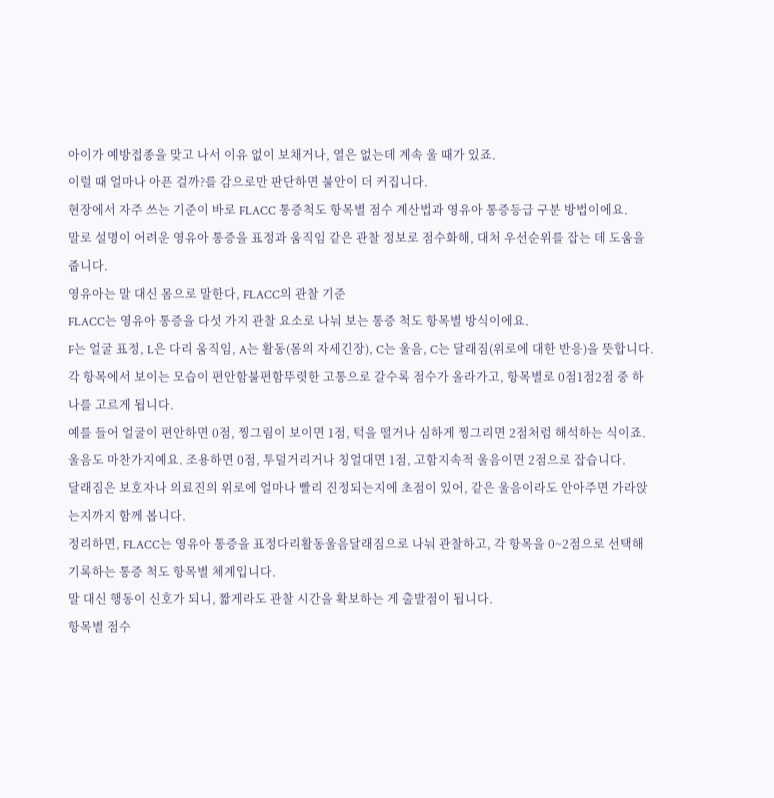아이가 예방접종을 맞고 나서 이유 없이 보채거나, 열은 없는데 계속 울 때가 있죠.
이럴 때 얼마나 아픈 걸까?를 감으로만 판단하면 불안이 더 커집니다.
현장에서 자주 쓰는 기준이 바로 FLACC 통증척도 항목별 점수 계산법과 영유아 통증등급 구분 방법이에요.
말로 설명이 어려운 영유아 통증을 표정과 움직임 같은 관찰 정보로 점수화해, 대처 우선순위를 잡는 데 도움을 줍니다.
영유아는 말 대신 몸으로 말한다, FLACC의 관찰 기준
FLACC는 영유아 통증을 다섯 가지 관찰 요소로 나눠 보는 통증 척도 항목별 방식이에요.
F는 얼굴 표정, L은 다리 움직임, A는 활동(몸의 자세긴장), C는 울음, C는 달래짐(위로에 대한 반응)을 뜻합니다.
각 항목에서 보이는 모습이 편안함불편함뚜렷한 고통으로 갈수록 점수가 올라가고, 항목별로 0점1점2점 중 하나를 고르게 됩니다.
예를 들어 얼굴이 편안하면 0점, 찡그림이 보이면 1점, 턱을 떨거나 심하게 찡그리면 2점처럼 해석하는 식이죠.
울음도 마찬가지예요. 조용하면 0점, 투덜거리거나 칭얼대면 1점, 고함지속적 울음이면 2점으로 잡습니다.
달래짐은 보호자나 의료진의 위로에 얼마나 빨리 진정되는지에 초점이 있어, 같은 울음이라도 안아주면 가라앉는지까지 함께 봅니다.
정리하면, FLACC는 영유아 통증을 표정다리활동울음달래짐으로 나눠 관찰하고, 각 항목을 0~2점으로 선택해 기록하는 통증 척도 항목별 체계입니다.
말 대신 행동이 신호가 되니, 짧게라도 관찰 시간을 확보하는 게 출발점이 됩니다.
항목별 점수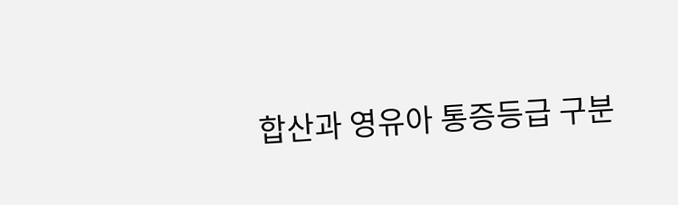합산과 영유아 통증등급 구분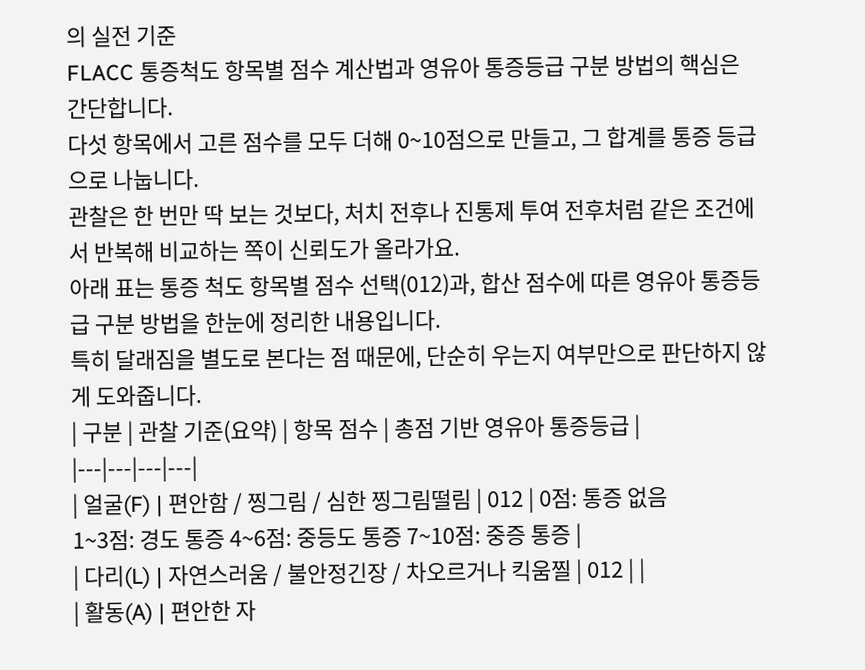의 실전 기준
FLACC 통증척도 항목별 점수 계산법과 영유아 통증등급 구분 방법의 핵심은 간단합니다.
다섯 항목에서 고른 점수를 모두 더해 0~10점으로 만들고, 그 합계를 통증 등급으로 나눕니다.
관찰은 한 번만 딱 보는 것보다, 처치 전후나 진통제 투여 전후처럼 같은 조건에서 반복해 비교하는 쪽이 신뢰도가 올라가요.
아래 표는 통증 척도 항목별 점수 선택(012)과, 합산 점수에 따른 영유아 통증등급 구분 방법을 한눈에 정리한 내용입니다.
특히 달래짐을 별도로 본다는 점 때문에, 단순히 우는지 여부만으로 판단하지 않게 도와줍니다.
| 구분 | 관찰 기준(요약) | 항목 점수 | 총점 기반 영유아 통증등급 |
|---|---|---|---|
| 얼굴(F) | 편안함 / 찡그림 / 심한 찡그림떨림 | 012 | 0점: 통증 없음
1~3점: 경도 통증 4~6점: 중등도 통증 7~10점: 중증 통증 |
| 다리(L) | 자연스러움 / 불안정긴장 / 차오르거나 킥움찔 | 012 | |
| 활동(A) | 편안한 자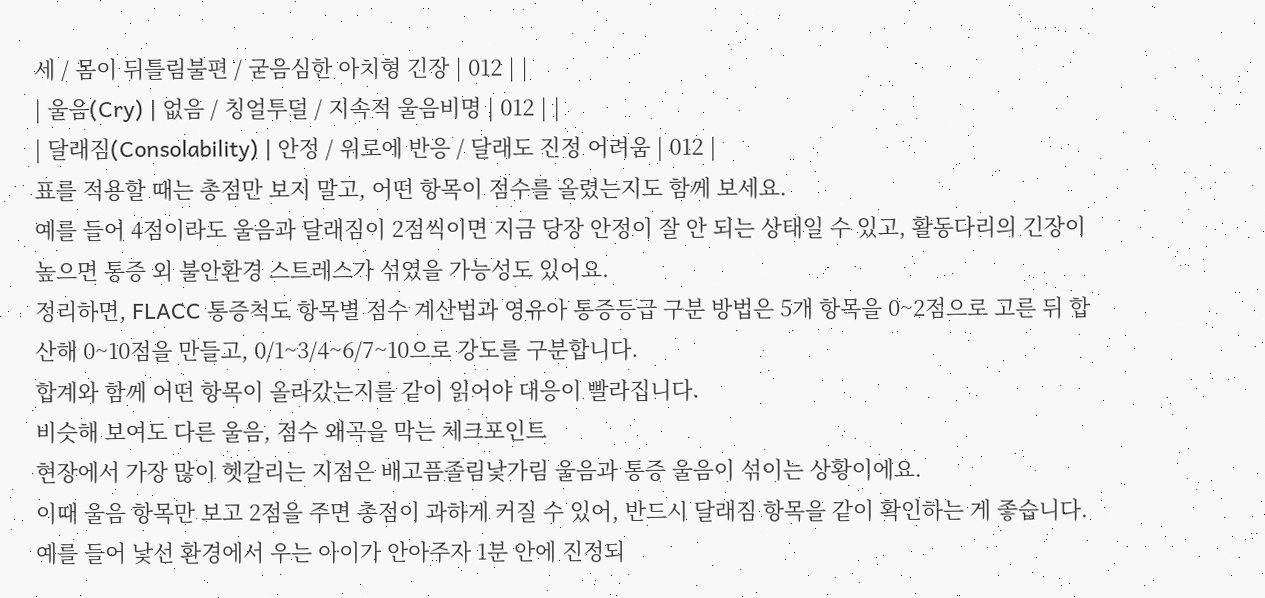세 / 몸이 뒤틀림불편 / 굳음심한 아치형 긴장 | 012 | |
| 울음(Cry) | 없음 / 칭얼투덜 / 지속적 울음비명 | 012 | |
| 달래짐(Consolability) | 안정 / 위로에 반응 / 달래도 진정 어려움 | 012 |
표를 적용할 때는 총점만 보지 말고, 어떤 항목이 점수를 올렸는지도 함께 보세요.
예를 들어 4점이라도 울음과 달래짐이 2점씩이면 지금 당장 안정이 잘 안 되는 상태일 수 있고, 활동다리의 긴장이 높으면 통증 외 불안환경 스트레스가 섞였을 가능성도 있어요.
정리하면, FLACC 통증척도 항목별 점수 계산법과 영유아 통증등급 구분 방법은 5개 항목을 0~2점으로 고른 뒤 합산해 0~10점을 만들고, 0/1~3/4~6/7~10으로 강도를 구분합니다.
합계와 함께 어떤 항목이 올라갔는지를 같이 읽어야 대응이 빨라집니다.
비슷해 보여도 다른 울음, 점수 왜곡을 막는 체크포인트
현장에서 가장 많이 헷갈리는 지점은 배고픔졸림낯가림 울음과 통증 울음이 섞이는 상황이에요.
이때 울음 항목만 보고 2점을 주면 총점이 과하게 커질 수 있어, 반드시 달래짐 항목을 같이 확인하는 게 좋습니다.
예를 들어 낯선 환경에서 우는 아이가 안아주자 1분 안에 진정되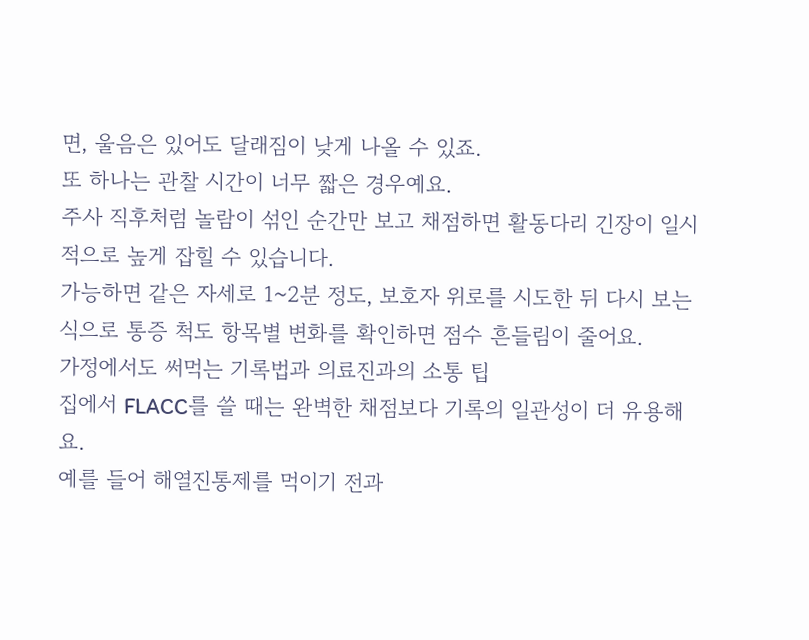면, 울음은 있어도 달래짐이 낮게 나올 수 있죠.
또 하나는 관찰 시간이 너무 짧은 경우예요.
주사 직후처럼 놀람이 섞인 순간만 보고 채점하면 활동다리 긴장이 일시적으로 높게 잡힐 수 있습니다.
가능하면 같은 자세로 1~2분 정도, 보호자 위로를 시도한 뒤 다시 보는 식으로 통증 척도 항목별 변화를 확인하면 점수 흔들림이 줄어요.
가정에서도 써먹는 기록법과 의료진과의 소통 팁
집에서 FLACC를 쓸 때는 완벽한 채점보다 기록의 일관성이 더 유용해요.
예를 들어 해열진통제를 먹이기 전과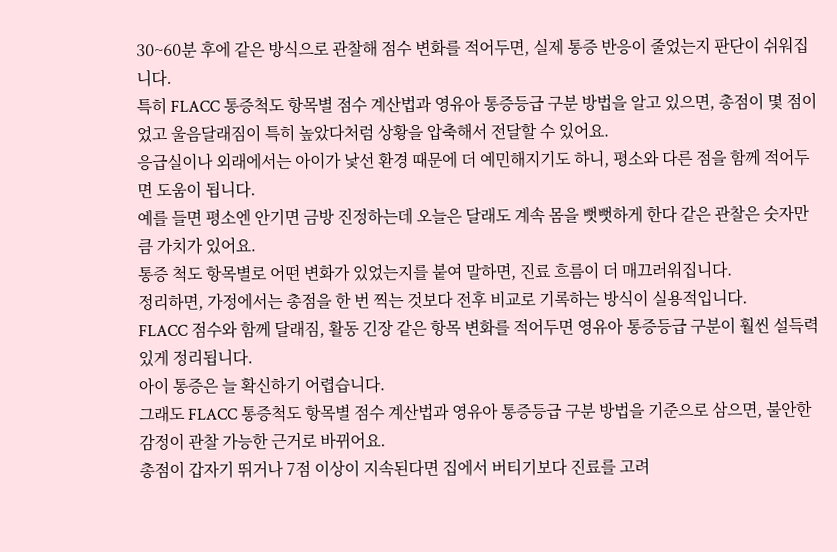30~60분 후에 같은 방식으로 관찰해 점수 변화를 적어두면, 실제 통증 반응이 줄었는지 판단이 쉬워집니다.
특히 FLACC 통증척도 항목별 점수 계산법과 영유아 통증등급 구분 방법을 알고 있으면, 총점이 몇 점이었고 울음달래짐이 특히 높았다처럼 상황을 압축해서 전달할 수 있어요.
응급실이나 외래에서는 아이가 낯선 환경 때문에 더 예민해지기도 하니, 평소와 다른 점을 함께 적어두면 도움이 됩니다.
예를 들면 평소엔 안기면 금방 진정하는데 오늘은 달래도 계속 몸을 뻣뻣하게 한다 같은 관찰은 숫자만큼 가치가 있어요.
통증 척도 항목별로 어떤 변화가 있었는지를 붙여 말하면, 진료 흐름이 더 매끄러워집니다.
정리하면, 가정에서는 총점을 한 번 찍는 것보다 전후 비교로 기록하는 방식이 실용적입니다.
FLACC 점수와 함께 달래짐, 활동 긴장 같은 항목 변화를 적어두면 영유아 통증등급 구분이 훨씬 설득력 있게 정리됩니다.
아이 통증은 늘 확신하기 어렵습니다.
그래도 FLACC 통증척도 항목별 점수 계산법과 영유아 통증등급 구분 방법을 기준으로 삼으면, 불안한 감정이 관찰 가능한 근거로 바뀌어요.
총점이 갑자기 뛰거나 7점 이상이 지속된다면 집에서 버티기보다 진료를 고려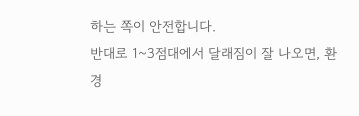하는 쪽이 안전합니다.
반대로 1~3점대에서 달래짐이 잘 나오면, 환경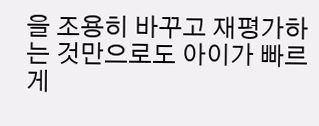을 조용히 바꾸고 재평가하는 것만으로도 아이가 빠르게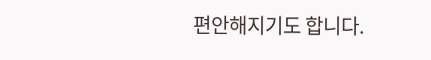편안해지기도 합니다.